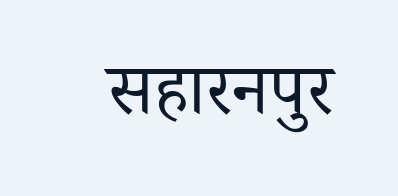सहारनपुर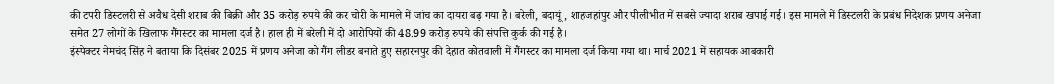की टपरी डिस्टलरी से अवैध देसी शराब की बिक्री और 35 करोड़ रुपये की कर चोरी के मामले में जांच का दायरा बढ़ गया है। बरेली, बदायूं, शाहजहांपुर और पीलीभीत में सबसे ज्यादा शराब खपाई गई। इस मामले में डिस्टलरी के प्रबंध निदेशक प्रणय अनेजा समेत 27 लोगों के खिलाफ गैंगस्टर का मामला दर्ज है। हाल ही में बरेली में दो आरोपियों की 48.99 करोड़ रुपये की संपत्ति कुर्क की गई है।
इंस्पेक्टर नेमचंद सिंह ने बताया कि दिसंबर 2025 में प्रणय अनेजा को गैंग लीडर बनाते हुए सहारनपुर की देहात कोतवाली में गैंगस्टर का मामला दर्ज किया गया था। मार्च 2021 में सहायक आबकारी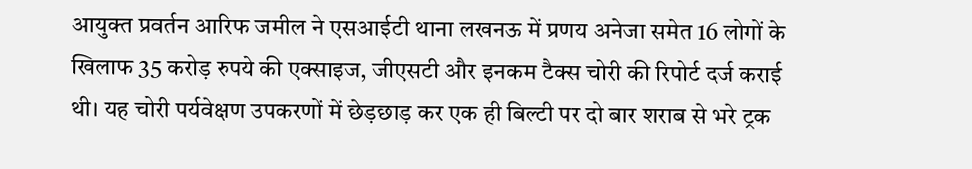आयुक्त प्रवर्तन आरिफ जमील ने एसआईटी थाना लखनऊ में प्रणय अनेजा समेत 16 लोगों के खिलाफ 35 करोड़ रुपये की एक्साइज, जीएसटी और इनकम टैक्स चोरी की रिपोर्ट दर्ज कराई थी। यह चोरी पर्यवेक्षण उपकरणों में छेड़छाड़ कर एक ही बिल्टी पर दो बार शराब से भरे ट्रक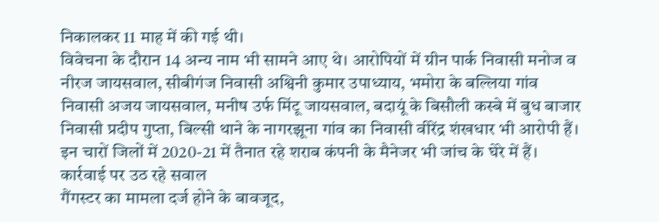निकालकर 11 माह में की गई थी।
विवेचना के दौरान 14 अन्य नाम भी सामने आए थे। आरोपियों में ग्रीन पार्क निवासी मनोज व नीरज जायसवाल, सीबीगंज निवासी अश्विनी कुमार उपाध्याय, भमोरा के बल्लिया गांव निवासी अजय जायसवाल, मनीष उर्फ मिंटू जायसवाल, बदायूं के बिसौली कस्बे में बुध बाजार निवासी प्रदीप गुप्ता, बिल्सी थाने के नागरझूना गांव का निवासी वीरेंद्र शंखधार भी आरोपी हैं। इन चारों जिलों में 2020-21 में तैनात रहे शराब कंपनी के मैनेजर भी जांच के घेरे में हैं।
कार्रवाई पर उठ रहे सवाल
गैंगस्टर का मामला दर्ज होने के बावजूद,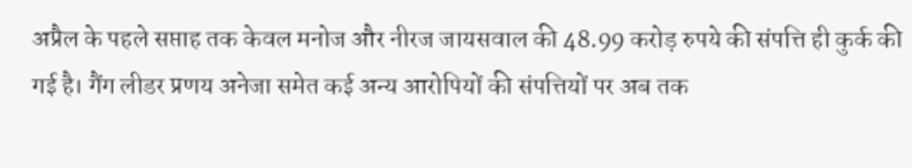अप्रैल के पहले सप्ताह तक केवल मनोज और नीरज जायसवाल की 48.99 करोड़ रुपये की संपत्ति ही कुर्क की गई है। गैंग लीडर प्रणय अनेजा समेत कई अन्य आरोपियों की संपत्तियों पर अब तक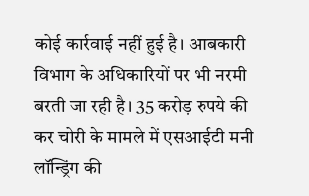कोई कार्रवाई नहीं हुई है। आबकारी विभाग के अधिकारियों पर भी नरमी बरती जा रही है। 35 करोड़ रुपये की कर चोरी के मामले में एसआईटी मनी लॉन्ड्रिंग की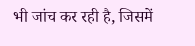भी जांच कर रही है, जिसमें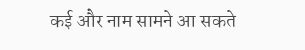कई और नाम सामने आ सकते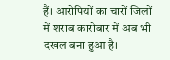हैं। आरोपियों का चारों जिलों में शराब कारोबार में अब भी दखल बना हुआ है।